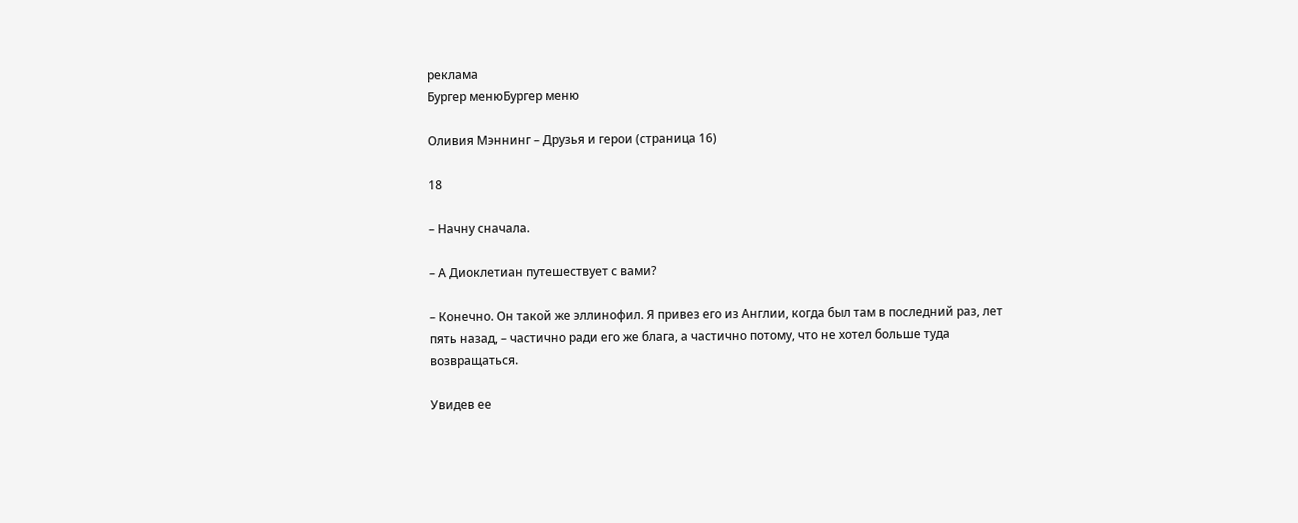реклама
Бургер менюБургер меню

Оливия Мэннинг – Друзья и герои (страница 16)

18

– Начну сначала.

– А Диоклетиан путешествует с вами?

– Конечно. Он такой же эллинофил. Я привез его из Англии, когда был там в последний раз, лет пять назад, – частично ради его же блага, а частично потому, что не хотел больше туда возвращаться.

Увидев ее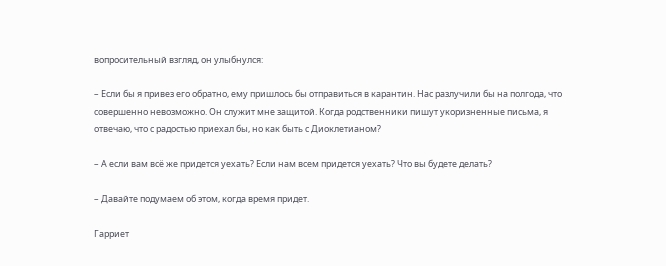вопросительный взгляд, он улыбнулся:

– Если бы я привез его обратно, ему пришлось бы отправиться в карантин. Нас разлучили бы на полгода, что совершенно невозможно. Он служит мне защитой. Когда родственники пишут укоризненные письма, я отвечаю, что с радостью приехал бы, но как быть с Диоклетианом?

– А если вам всё же придется уехать? Если нам всем придется уехать? Что вы будете делать?

– Давайте подумаем об этом, когда время придет.

Гарриет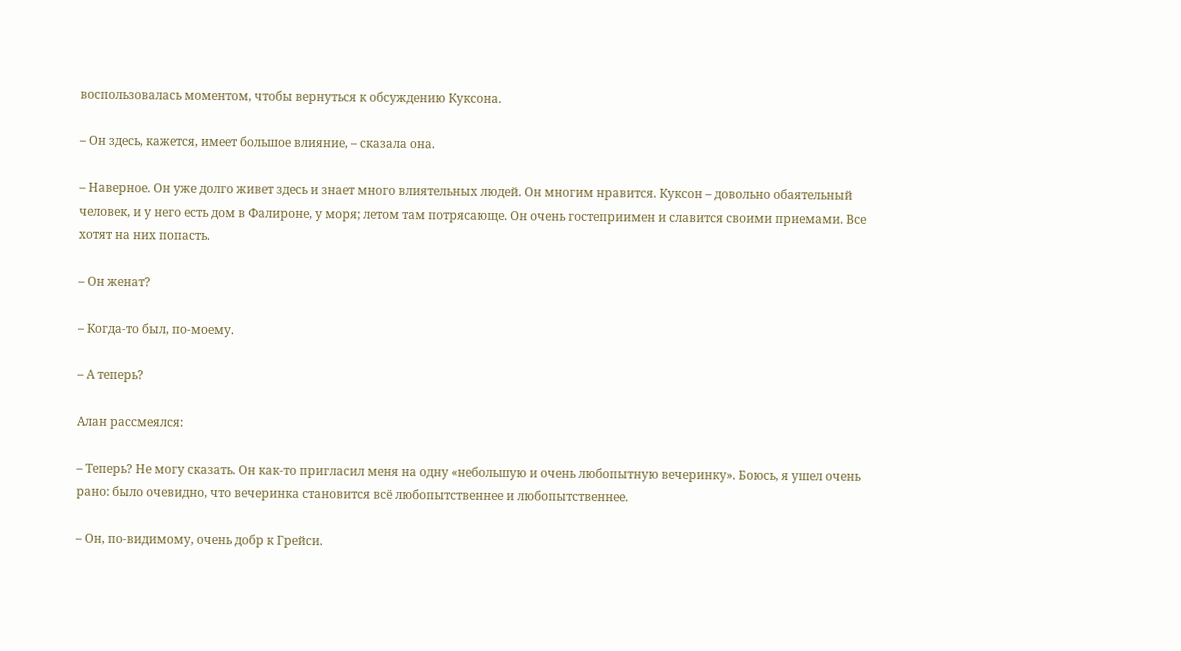воспользовалась моментом, чтобы вернуться к обсуждению Куксона.

– Он здесь, кажется, имеет большое влияние, – сказала она.

– Наверное. Он уже долго живет здесь и знает много влиятельных людей. Он многим нравится. Куксон – довольно обаятельный человек, и у него есть дом в Фалироне, у моря; летом там потрясающе. Он очень гостеприимен и славится своими приемами. Все хотят на них попасть.

– Он женат?

– Когда-то был, по-моему.

– А теперь?

Алан рассмеялся:

– Теперь? Не могу сказать. Он как-то пригласил меня на одну «небольшую и очень любопытную вечеринку». Боюсь, я ушел очень рано: было очевидно, что вечеринка становится всё любопытственнее и любопытственнее.

– Он, по-видимому, очень добр к Грейси.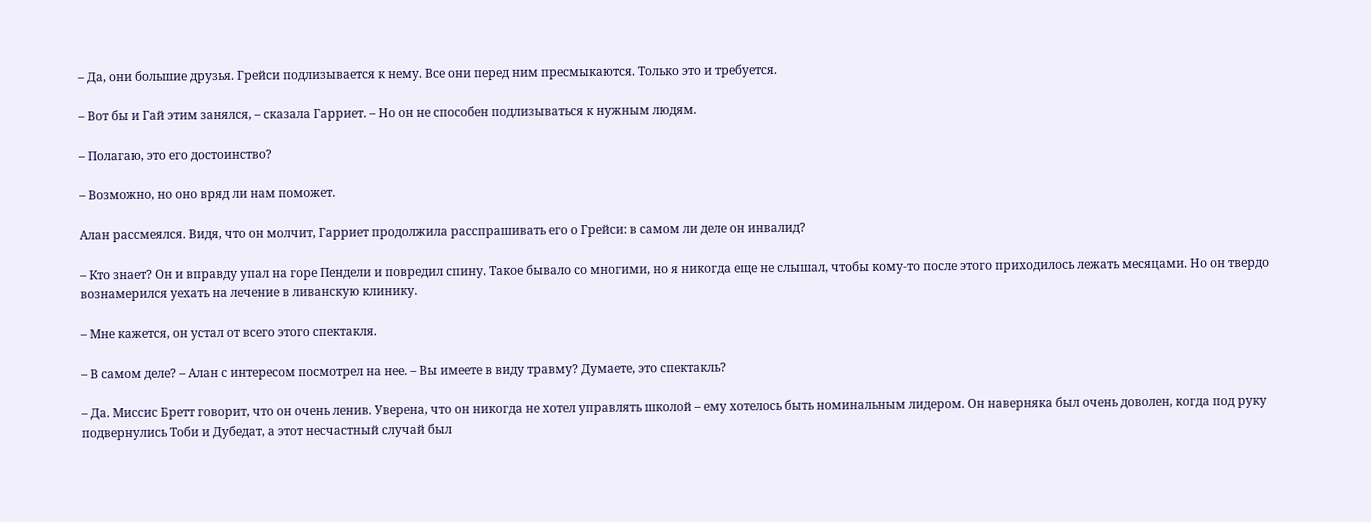– Да, они большие друзья. Грейси подлизывается к нему. Все они перед ним пресмыкаются. Только это и требуется.

– Вот бы и Гай этим занялся, – сказала Гарриет. – Но он не способен подлизываться к нужным людям.

– Полагаю, это его достоинство?

– Возможно, но оно вряд ли нам поможет.

Алан рассмеялся. Видя, что он молчит, Гарриет продолжила расспрашивать его о Грейси: в самом ли деле он инвалид?

– Кто знает? Он и вправду упал на горе Пендели и повредил спину. Такое бывало со многими, но я никогда еще не слышал, чтобы кому-то после этого приходилось лежать месяцами. Но он твердо вознамерился уехать на лечение в ливанскую клинику.

– Мне кажется, он устал от всего этого спектакля.

– В самом деле? – Алан с интересом посмотрел на нее. – Вы имеете в виду травму? Думаете, это спектакль?

– Да. Миссис Бретт говорит, что он очень ленив. Уверена, что он никогда не хотел управлять школой – ему хотелось быть номинальным лидером. Он наверняка был очень доволен, когда под руку подвернулись Тоби и Дубедат, а этот несчастный случай был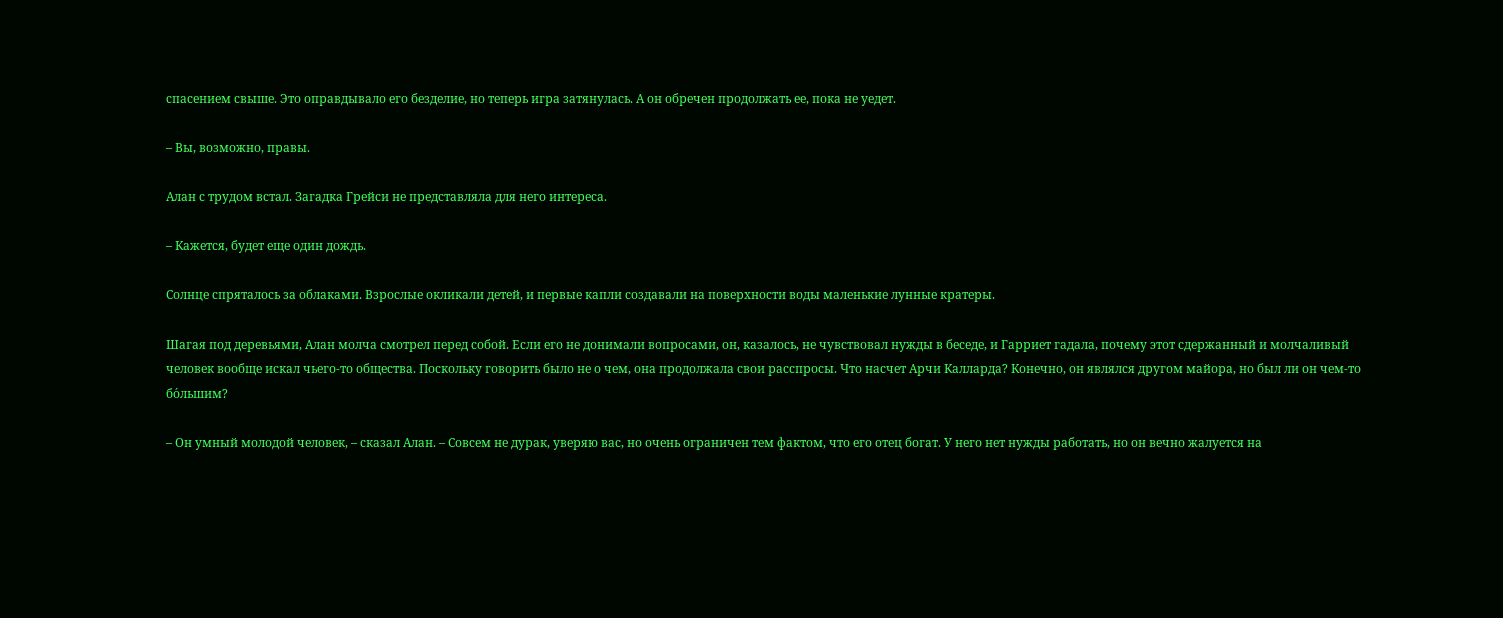спасением свыше. Это оправдывало его безделие, но теперь игра затянулась. А он обречен продолжать ее, пока не уедет.

– Вы, возможно, правы.

Алан с трудом встал. Загадка Грейси не представляла для него интереса.

– Кажется, будет еще один дождь.

Солнце спряталось за облаками. Взрослые окликали детей, и первые капли создавали на поверхности воды маленькие лунные кратеры.

Шагая под деревьями, Алан молча смотрел перед собой. Если его не донимали вопросами, он, казалось, не чувствовал нужды в беседе, и Гарриет гадала, почему этот сдержанный и молчаливый человек вообще искал чьего-то общества. Поскольку говорить было не о чем, она продолжала свои расспросы. Что насчет Арчи Калларда? Конечно, он являлся другом майора, но был ли он чем-то бо́льшим?

– Он умный молодой человек, – сказал Алан. – Совсем не дурак, уверяю вас, но очень ограничен тем фактом, что его отец богат. У него нет нужды работать, но он вечно жалуется на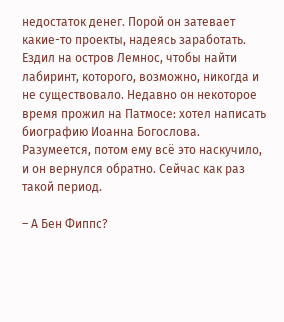недостаток денег. Порой он затевает какие-то проекты, надеясь заработать. Ездил на остров Лемнос, чтобы найти лабиринт, которого, возможно, никогда и не существовало. Недавно он некоторое время прожил на Патмосе: хотел написать биографию Иоанна Богослова. Разумеется, потом ему всё это наскучило, и он вернулся обратно. Сейчас как раз такой период.

– А Бен Фиппс?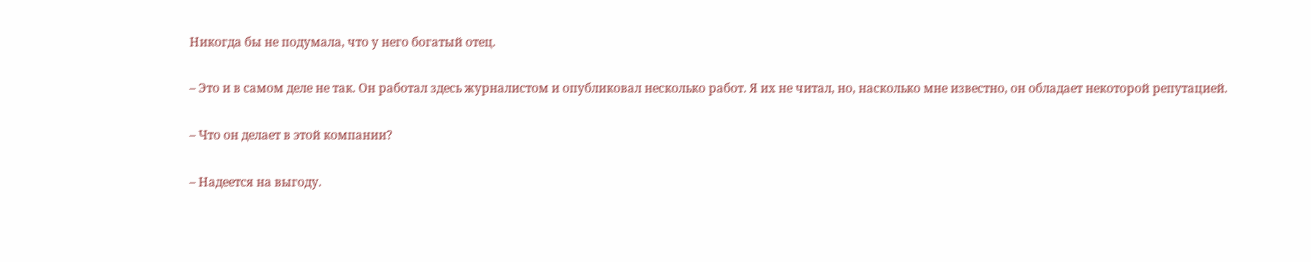Никогда бы не подумала, что у него богатый отец.

– Это и в самом деле не так. Он работал здесь журналистом и опубликовал несколько работ. Я их не читал, но, насколько мне известно, он обладает некоторой репутацией.

– Что он делает в этой компании?

– Надеется на выгоду.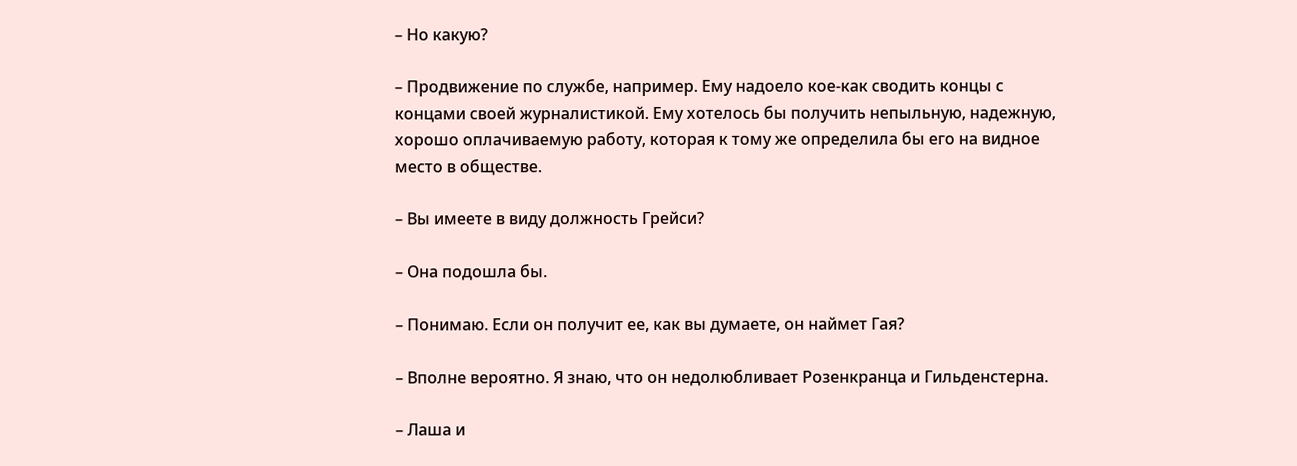– Но какую?

– Продвижение по службе, например. Ему надоело кое-как сводить концы с концами своей журналистикой. Ему хотелось бы получить непыльную, надежную, хорошо оплачиваемую работу, которая к тому же определила бы его на видное место в обществе.

– Вы имеете в виду должность Грейси?

– Она подошла бы.

– Понимаю. Если он получит ее, как вы думаете, он наймет Гая?

– Вполне вероятно. Я знаю, что он недолюбливает Розенкранца и Гильденстерна.

– Лаша и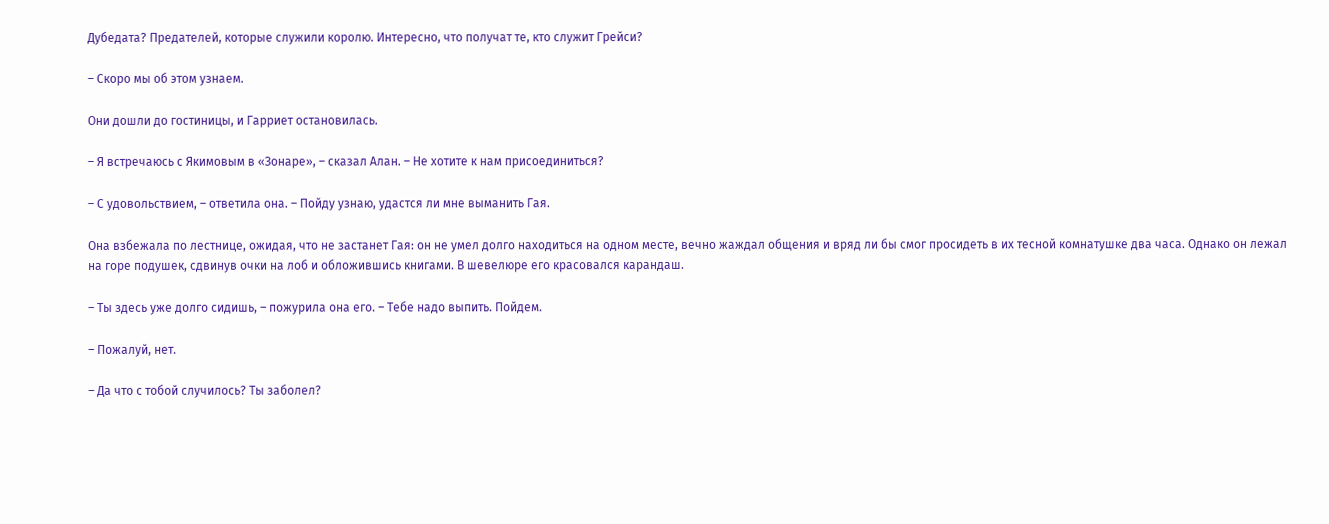Дубедата? Предателей, которые служили королю. Интересно, что получат те, кто служит Грейси?

– Скоро мы об этом узнаем.

Они дошли до гостиницы, и Гарриет остановилась.

– Я встречаюсь с Якимовым в «Зонаре», – сказал Алан. – Не хотите к нам присоединиться?

– С удовольствием, – ответила она. – Пойду узнаю, удастся ли мне выманить Гая.

Она взбежала по лестнице, ожидая, что не застанет Гая: он не умел долго находиться на одном месте, вечно жаждал общения и вряд ли бы смог просидеть в их тесной комнатушке два часа. Однако он лежал на горе подушек, сдвинув очки на лоб и обложившись книгами. В шевелюре его красовался карандаш.

– Ты здесь уже долго сидишь, – пожурила она его. – Тебе надо выпить. Пойдем.

– Пожалуй, нет.

– Да что с тобой случилось? Ты заболел?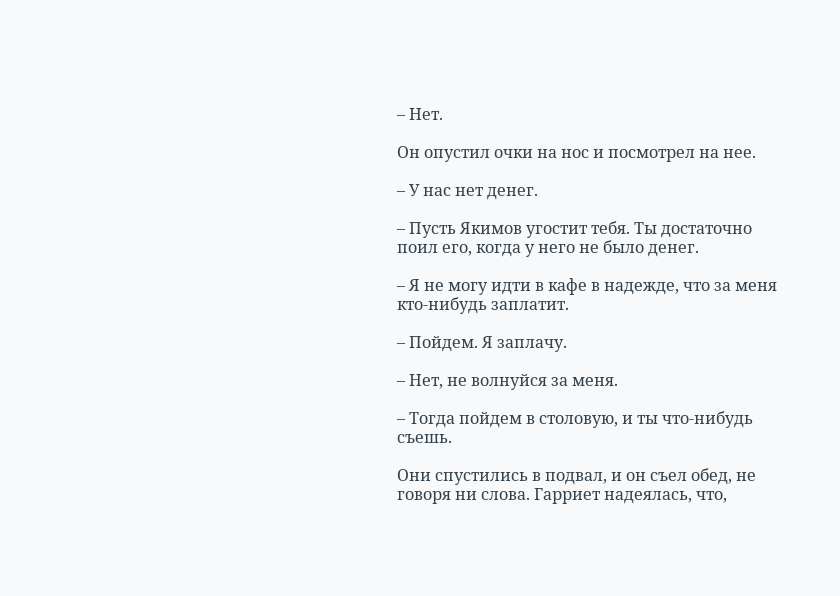– Нет.

Он опустил очки на нос и посмотрел на нее.

– У нас нет денег.

– Пусть Якимов угостит тебя. Ты достаточно поил его, когда у него не было денег.

– Я не могу идти в кафе в надежде, что за меня кто-нибудь заплатит.

– Пойдем. Я заплачу.

– Нет, не волнуйся за меня.

– Тогда пойдем в столовую, и ты что-нибудь съешь.

Они спустились в подвал, и он съел обед, не говоря ни слова. Гарриет надеялась, что,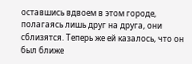оставшись вдвоем в этом городе, полагаясь лишь друг на друга, они сблизятся. Теперь же ей казалось, что он был ближе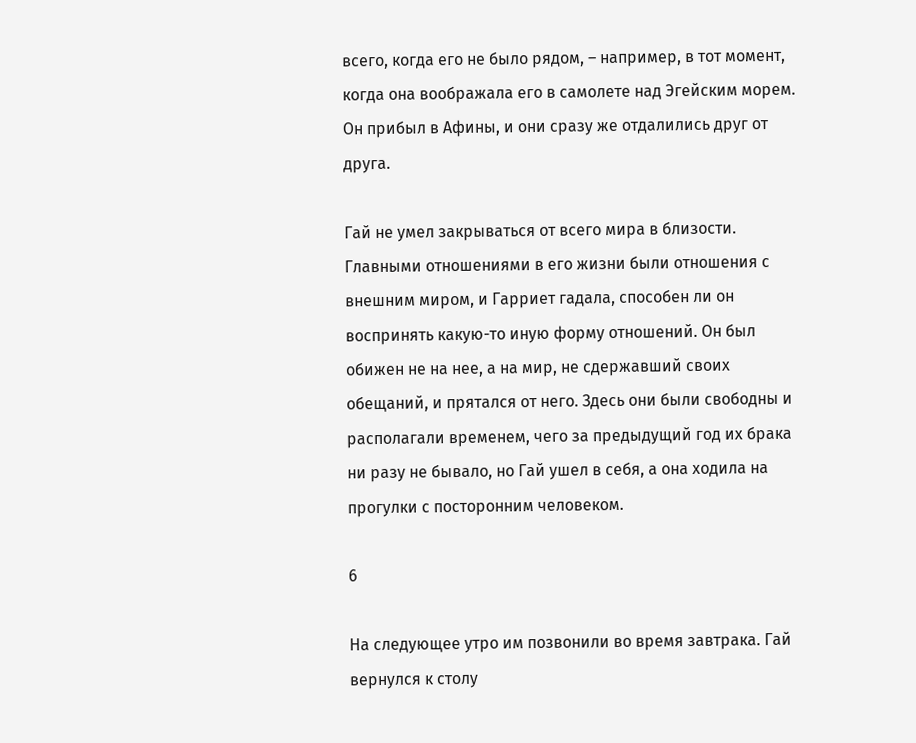всего, когда его не было рядом, – например, в тот момент, когда она воображала его в самолете над Эгейским морем. Он прибыл в Афины, и они сразу же отдалились друг от друга.

Гай не умел закрываться от всего мира в близости. Главными отношениями в его жизни были отношения с внешним миром, и Гарриет гадала, способен ли он воспринять какую-то иную форму отношений. Он был обижен не на нее, а на мир, не сдержавший своих обещаний, и прятался от него. Здесь они были свободны и располагали временем, чего за предыдущий год их брака ни разу не бывало, но Гай ушел в себя, а она ходила на прогулки с посторонним человеком.

6

На следующее утро им позвонили во время завтрака. Гай вернулся к столу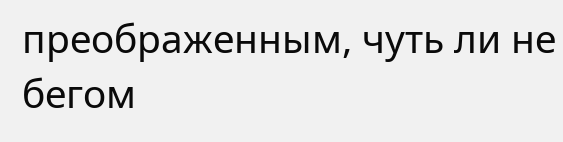преображенным, чуть ли не бегом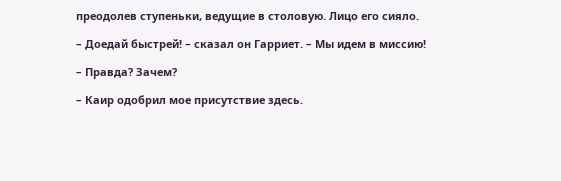преодолев ступеньки, ведущие в столовую. Лицо его сияло.

– Доедай быстрей! – сказал он Гарриет. – Мы идем в миссию!

– Правда? Зачем?

– Каир одобрил мое присутствие здесь.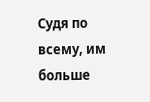Судя по всему, им больше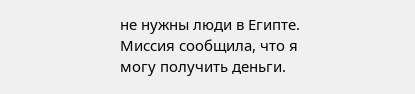не нужны люди в Египте. Миссия сообщила, что я могу получить деньги.